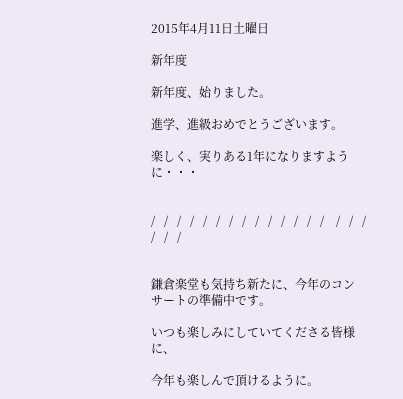2015年4月11日土曜日

新年度

新年度、始りました。

進学、進級おめでとうございます。

楽しく、実りある1年になりますように・・・


/   /   /   /   /   /   /   /   /   /   /   /   /   /    /   /   /   /   /   /


鎌倉楽堂も気持ち新たに、今年のコンサートの準備中です。

いつも楽しみにしていてくださる皆様に、

今年も楽しんで頂けるように。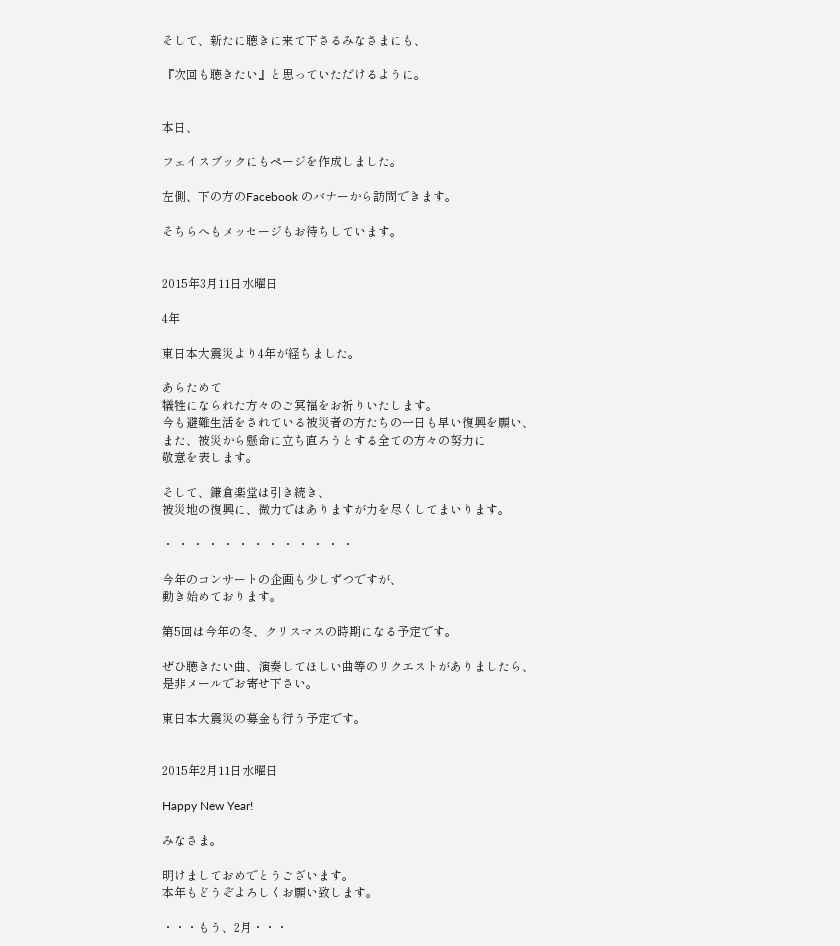そして、新たに聴きに来て下さるみなさまにも、

『次回も聴きたい』と思っていただけるように。


本日、

フェイスブックにもページを作成しました。

左側、下の方のFacebook のバナーから訪問できます。

そちらへもメッセージもお待ちしています。


2015年3月11日水曜日

4年

東日本大震災より4年が経ちました。

あらためて
犠牲になられた方々のご冥福をお祈りいたします。
今も避難生活をされている被災者の方たちの一日も早い復興を願い、
また、被災から懸命に立ち直ろうとする全ての方々の努力に
敬意を表します。

そして、鎌倉楽堂は引き続き、
被災地の復興に、微力ではありますが力を尽くしてまいります。

・ ・ ・ ・ ・ ・ ・ ・ ・ ・ ・ ・ ・

今年のコンサートの企画も少しずつですが、
動き始めております。

第5回は今年の冬、クリスマスの時期になる予定です。

ぜひ聴きたい曲、演奏してほしい曲等のリクエストがありましたら、
是非メールでお寄せ下さい。

東日本大震災の募金も行う予定です。


2015年2月11日水曜日

Happy New Year!

みなさま。

明けましておめでとうございます。
本年もどうぞよろしくお願い致します。

・・・もう、2月・・・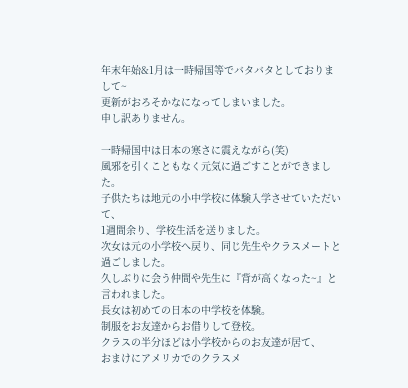年末年始&1月は一時帰国等でバタバタとしておりまして~
更新がおろそかなになってしまいました。
申し訳ありません。

一時帰国中は日本の寒さに震えながら(笑)
風邪を引くこともなく元気に過ごすことができました。
子供たちは地元の小中学校に体験入学させていただいて、
1週間余り、学校生活を送りました。
次女は元の小学校へ戻り、同じ先生やクラスメートと過ごしました。
久しぶりに会う仲間や先生に『背が高くなった~』と言われました。
長女は初めての日本の中学校を体験。
制服をお友達からお借りして登校。
クラスの半分ほどは小学校からのお友達が居て、
おまけにアメリカでのクラスメ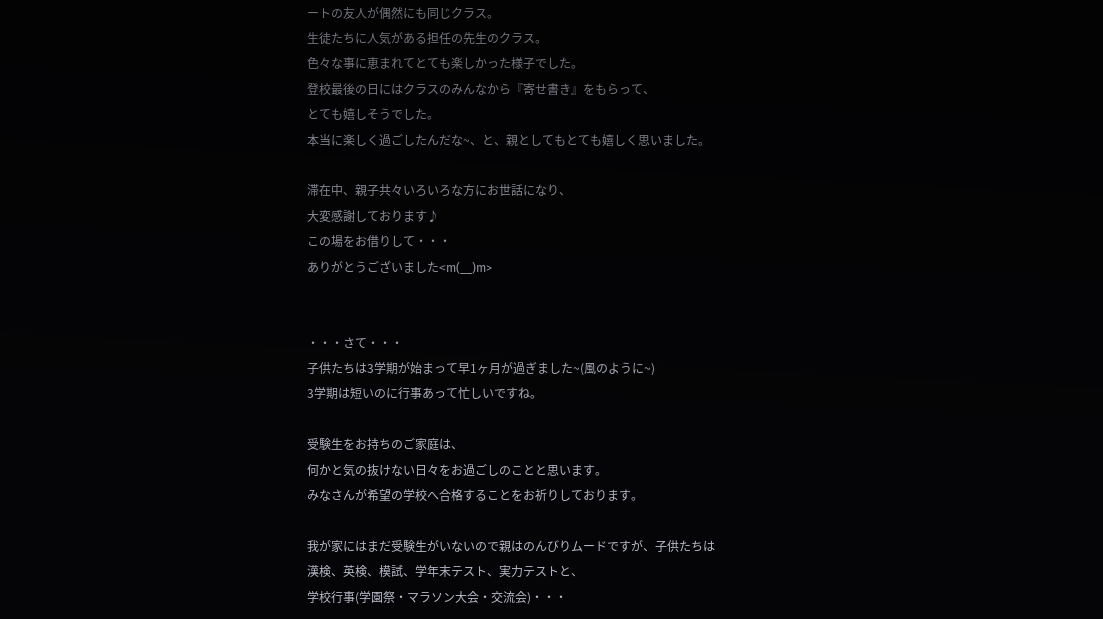ートの友人が偶然にも同じクラス。
生徒たちに人気がある担任の先生のクラス。
色々な事に恵まれてとても楽しかった様子でした。
登校最後の日にはクラスのみんなから『寄せ書き』をもらって、
とても嬉しそうでした。
本当に楽しく過ごしたんだな~、と、親としてもとても嬉しく思いました。

滞在中、親子共々いろいろな方にお世話になり、
大変感謝しております♪
この場をお借りして・・・
ありがとうございました<m(__)m>


・・・さて・・・
子供たちは3学期が始まって早1ヶ月が過ぎました~(風のように~)
3学期は短いのに行事あって忙しいですね。

受験生をお持ちのご家庭は、
何かと気の抜けない日々をお過ごしのことと思います。
みなさんが希望の学校へ合格することをお祈りしております。

我が家にはまだ受験生がいないので親はのんびりムードですが、子供たちは
漢検、英検、模試、学年末テスト、実力テストと、
学校行事(学園祭・マラソン大会・交流会)・・・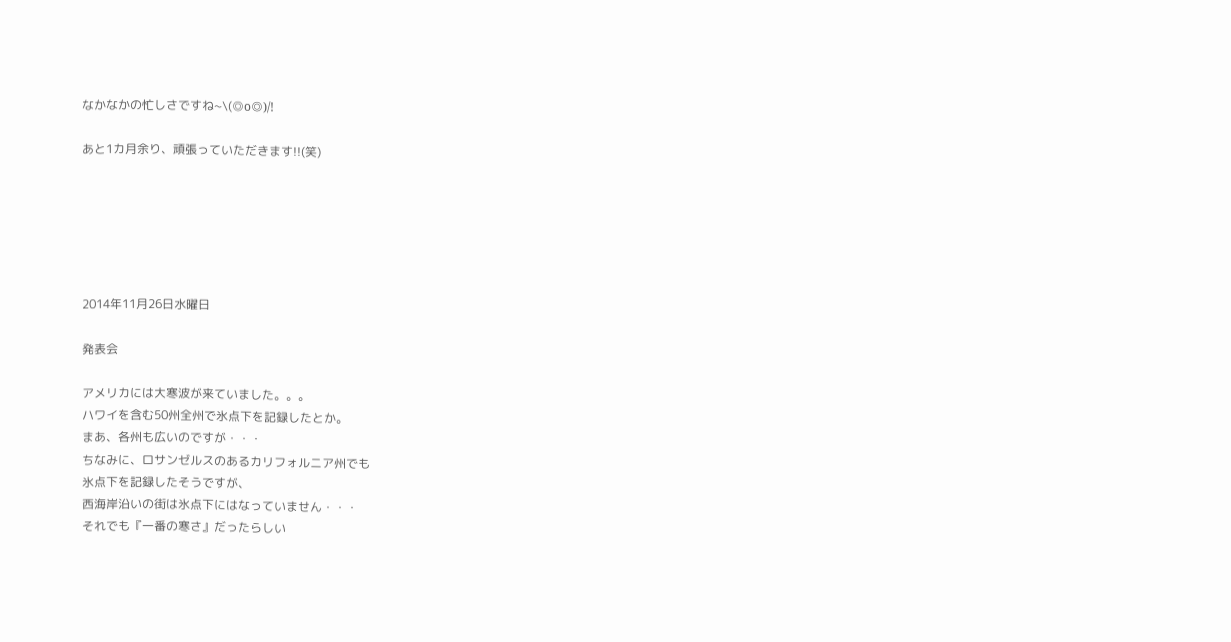なかなかの忙しさですね~\(◎o◎)/!

あと1カ月余り、頑張っていただきます!!(笑)






2014年11月26日水曜日

発表会

アメリカには大寒波が来ていました。。。
ハワイを含む50州全州で氷点下を記録したとか。
まあ、各州も広いのですが・・・
ちなみに、ロサンゼルスのあるカリフォルニア州でも
氷点下を記録したそうですが、
西海岸沿いの街は氷点下にはなっていません・・・
それでも『一番の寒さ』だったらしい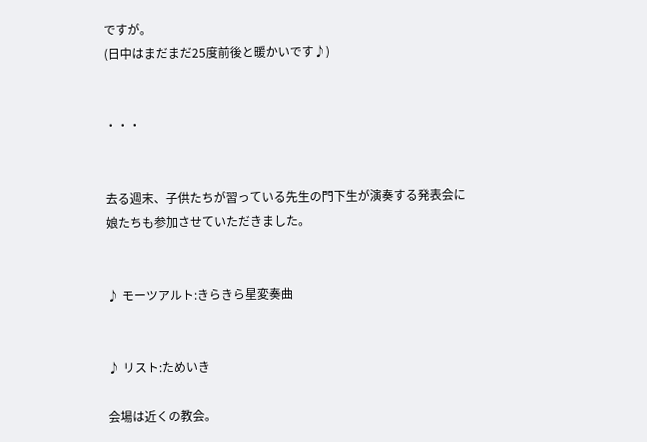ですが。
(日中はまだまだ25度前後と暖かいです♪)


・・・


去る週末、子供たちが習っている先生の門下生が演奏する発表会に
娘たちも参加させていただきました。


♪ モーツアルト:きらきら星変奏曲


♪ リスト:ためいき

会場は近くの教会。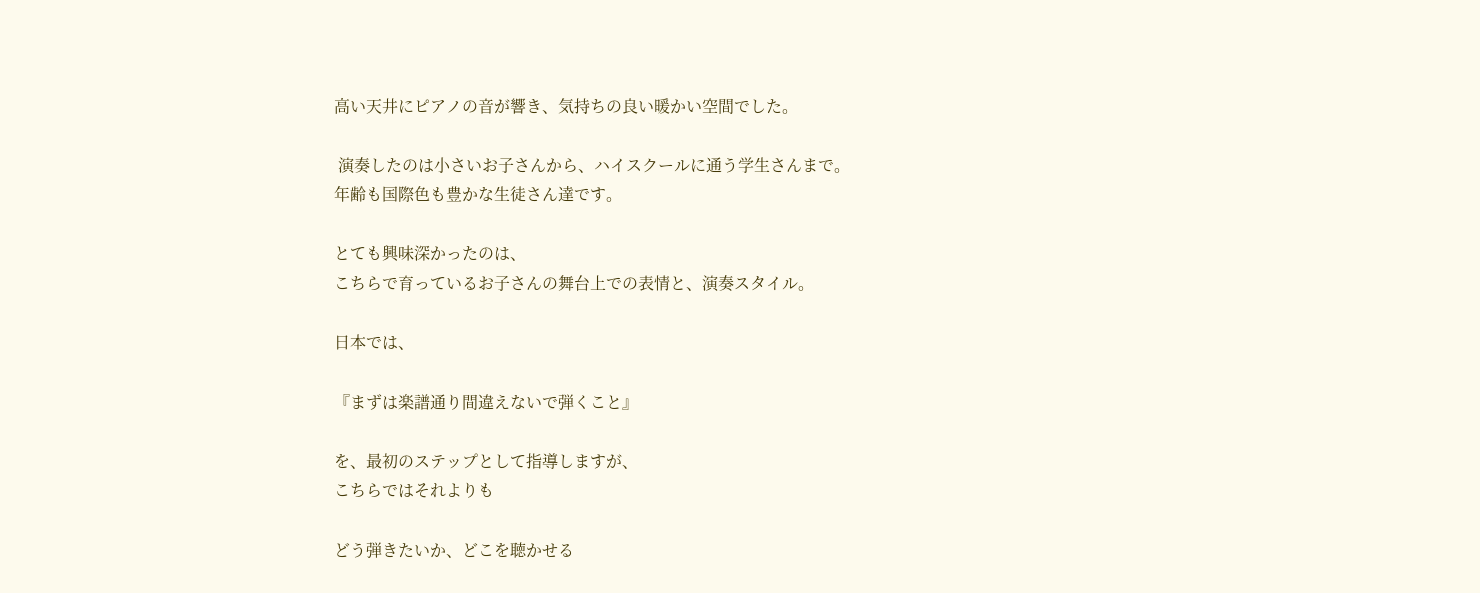高い天井にピアノの音が響き、気持ちの良い暖かい空間でした。

 演奏したのは小さいお子さんから、ハイスクールに通う学生さんまで。
年齢も国際色も豊かな生徒さん達です。

とても興味深かったのは、
こちらで育っているお子さんの舞台上での表情と、演奏スタイル。

日本では、

『まずは楽譜通り間違えないで弾くこと』

を、最初のステップとして指導しますが、
こちらではそれよりも

どう弾きたいか、どこを聴かせる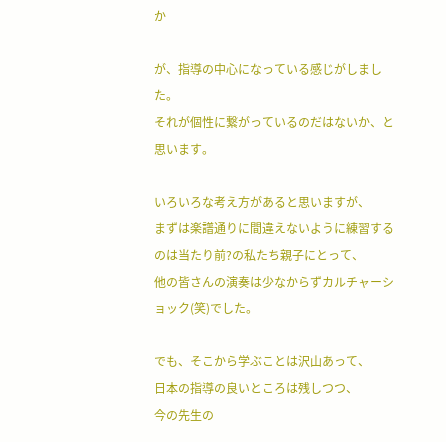か

が、指導の中心になっている感じがしました。
それが個性に繋がっているのだはないか、と思います。

いろいろな考え方があると思いますが、
まずは楽譜通りに間違えないように練習するのは当たり前?の私たち親子にとって、
他の皆さんの演奏は少なからずカルチャーショック(笑)でした。

でも、そこから学ぶことは沢山あって、
日本の指導の良いところは残しつつ、
今の先生の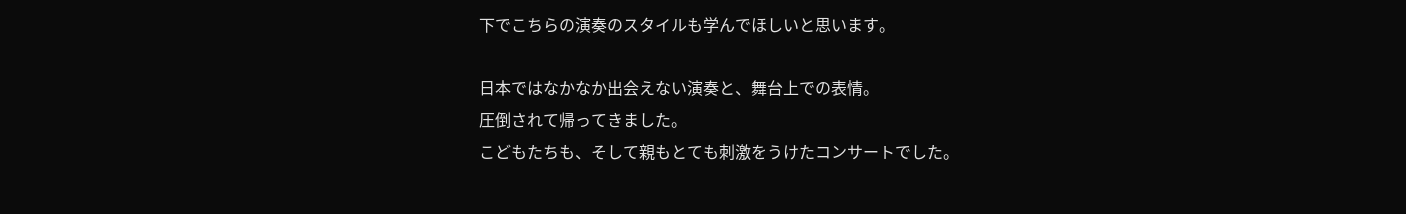下でこちらの演奏のスタイルも学んでほしいと思います。

日本ではなかなか出会えない演奏と、舞台上での表情。
圧倒されて帰ってきました。
こどもたちも、そして親もとても刺激をうけたコンサートでした。